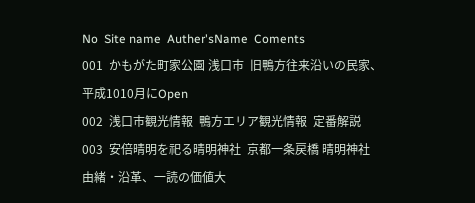No  Site name  Auther'sName  Coments
001  かもがた町家公園 浅口市  旧鴨方往来沿いの民家、平成1010月にOpen
002  浅口市観光情報  鴨方エリア観光情報  定番解説
003  安倍晴明を祀る晴明神社  京都一条戻橋 晴明神社  由緒・沿革、一読の価値大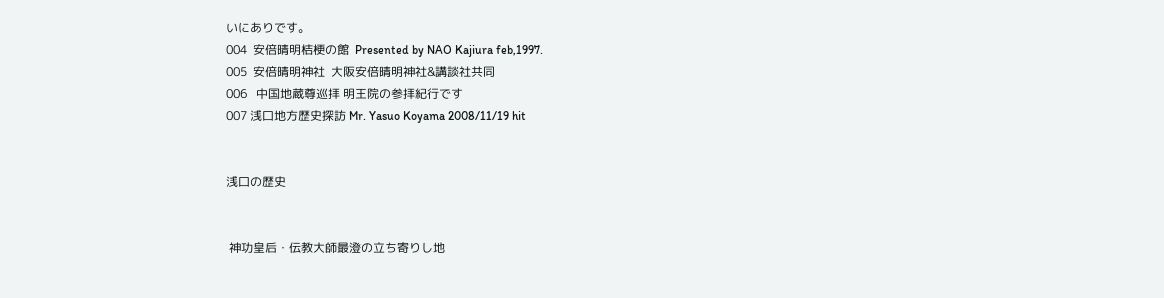いにありです。
004  安倍晴明桔梗の館  Presented by NAO Kajiura feb,1997.
005  安倍晴明神社  大阪安倍晴明神社&講談社共同
006   中国地蔵尊巡拝 明王院の参拝紀行です
007 浅口地方歴史探訪 Mr. Yasuo Koyama 2008/11/19 hit


浅口の歴史


 神功皇后・伝教大師最澄の立ち寄りし地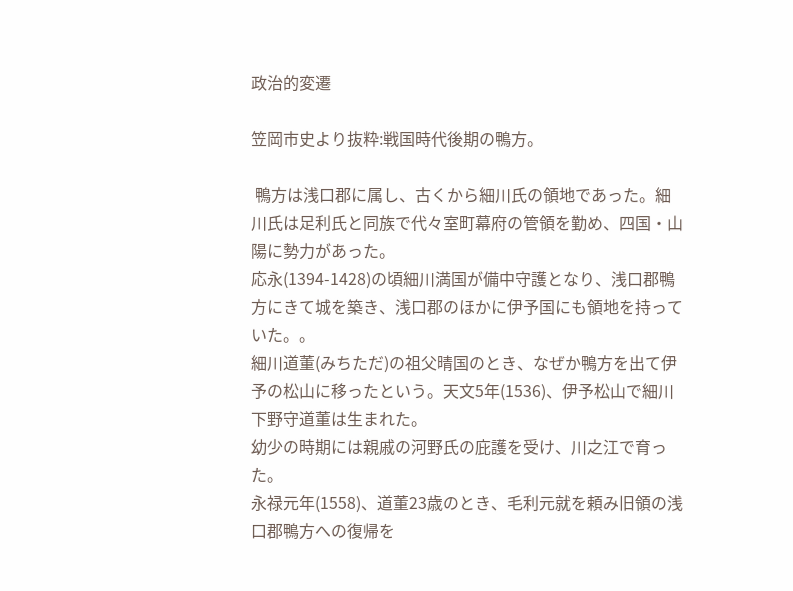政治的変遷

笠岡市史より抜粋:戦国時代後期の鴨方。

 鴨方は浅口郡に属し、古くから細川氏の領地であった。細川氏は足利氏と同族で代々室町幕府の管領を勤め、四国・山陽に勢力があった。
応永(1394-1428)の頃細川満国が備中守護となり、浅口郡鴨方にきて城を築き、浅口郡のほかに伊予国にも領地を持っていた。。
細川道董(みちただ)の祖父晴国のとき、なぜか鴨方を出て伊予の松山に移ったという。天文5年(1536)、伊予松山で細川下野守道董は生まれた。
幼少の時期には親戚の河野氏の庇護を受け、川之江で育った。
永禄元年(1558)、道董23歳のとき、毛利元就を頼み旧領の浅口郡鴨方への復帰を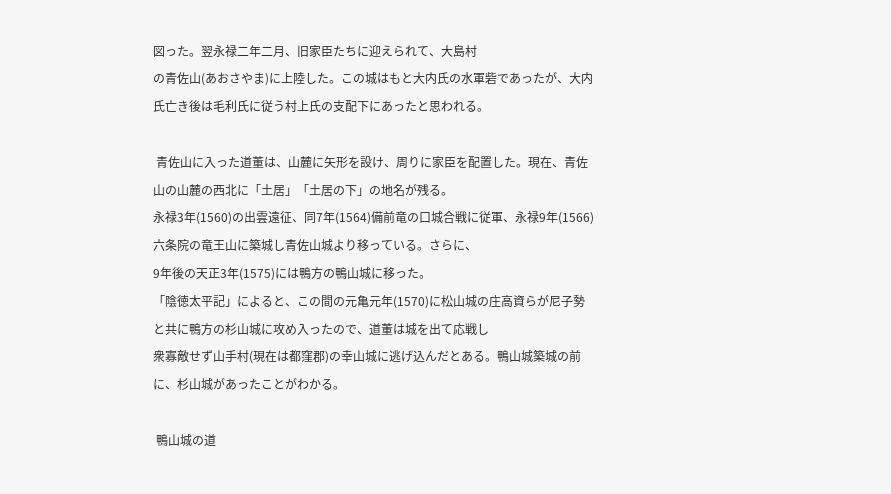図った。翌永禄二年二月、旧家臣たちに迎えられて、大島村
の青佐山(あおさやま)に上陸した。この城はもと大内氏の水軍砦であったが、大内氏亡き後は毛利氏に従う村上氏の支配下にあったと思われる。

 青佐山に入った道董は、山麓に矢形を設け、周りに家臣を配置した。現在、青佐山の山麓の西北に「土居」「土居の下」の地名が残る。
永禄3年(1560)の出雲遠征、同7年(1564)備前竜の口城合戦に従軍、永禄9年(1566)六条院の竜王山に築城し青佐山城より移っている。さらに、
9年後の天正3年(1575)には鴨方の鴨山城に移った。
「陰徳太平記」によると、この間の元亀元年(1570)に松山城の庄高資らが尼子勢と共に鴨方の杉山城に攻め入ったので、道董は城を出て応戦し
衆寡敵せず山手村(現在は都窪郡)の幸山城に逃げ込んだとある。鴨山城築城の前に、杉山城があったことがわかる。

 鴨山城の道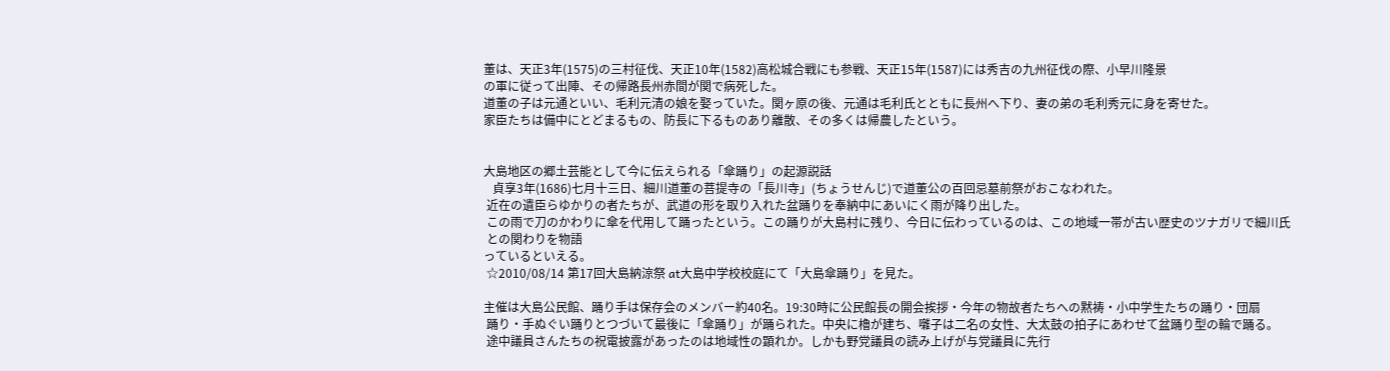董は、天正3年(1575)の三村征伐、天正10年(1582)高松城合戦にも参戦、天正15年(1587)には秀吉の九州征伐の際、小早川隆景
の軍に従って出陣、その帰路長州赤間が関で病死した。
道董の子は元通といい、毛利元清の娘を娶っていた。関ヶ原の後、元通は毛利氏とともに長州へ下り、妻の弟の毛利秀元に身を寄せた。
家臣たちは備中にとどまるもの、防長に下るものあり離散、その多くは帰農したという。


大島地区の郷土芸能として今に伝えられる「傘踊り」の起源説話
   貞享3年(1686)七月十三日、細川道董の菩提寺の「長川寺」(ちょうせんじ)で道董公の百回忌墓前祭がおこなわれた。
 近在の遺臣らゆかりの者たちが、武道の形を取り入れた盆踊りを奉納中にあいにく雨が降り出した。
 この雨で刀のかわりに傘を代用して踊ったという。この踊りが大島村に残り、今日に伝わっているのは、この地域一帯が古い歴史のツナガリで細川氏
 との関わりを物語
っているといえる。
 ☆2010/08/14 第17回大島納涼祭 at大島中学校校庭にて「大島傘踊り」を見た。

主催は大島公民館、踊り手は保存会のメンバー約40名。19:30時に公民館長の開会挨拶・今年の物故者たちへの黙祷・小中学生たちの踊り・団扇
 踊り・手ぬぐい踊りとつづいて最後に「傘踊り」が踊られた。中央に櫓が建ち、囃子は二名の女性、大太鼓の拍子にあわせて盆踊り型の輪で踊る。
 途中議員さんたちの祝電披露があったのは地域性の顕れか。しかも野党議員の読み上げが与党議員に先行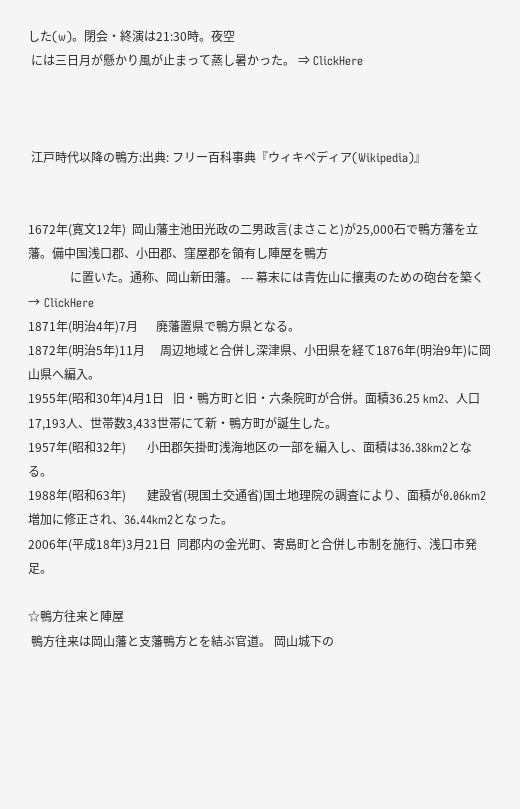した(w)。閉会・終演は21:30時。夜空
 には三日月が懸かり風が止まって蒸し暑かった。 ⇒ ClickHere



 江戸時代以降の鴨方:出典: フリー百科事典『ウィキペディア(Wikipedia)』


1672年(寛文12年)  岡山藩主池田光政の二男政言(まさこと)が25,000石で鴨方藩を立藩。備中国浅口郡、小田郡、窪屋郡を領有し陣屋を鴨方
              に置いた。通称、岡山新田藩。 --- 幕末には青佐山に攘夷のための砲台を築く → ClickHere
1871年(明治4年)7月      廃藩置県で鴨方県となる。
1872年(明治5年)11月     周辺地域と合併し深津県、小田県を経て1876年(明治9年)に岡山県へ編入。
1955年(昭和30年)4月1日   旧・鴨方町と旧・六条院町が合併。面積36.25 km2、人口17,193人、世帯数3,433世帯にて新・鴨方町が誕生した。
1957年(昭和32年)       小田郡矢掛町浅海地区の一部を編入し、面積は36.38km2となる。
1988年(昭和63年)       建設省(現国土交通省)国土地理院の調査により、面積が0.06km2増加に修正され、36.44km2となった。
2006年(平成18年)3月21日  同郡内の金光町、寄島町と合併し市制を施行、浅口市発足。

☆鴨方往来と陣屋
 鴨方往来は岡山藩と支藩鴨方とを結ぶ官道。 岡山城下の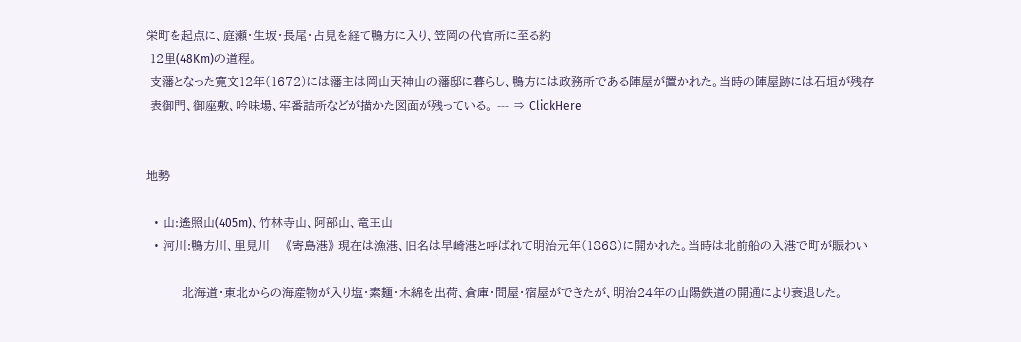栄町を起点に、庭瀬・生坂・長尾・占見を経て鴨方に入り、笠岡の代官所に至る約
 12里(48Km)の道程。
 支藩となった寛文12年(1672)には藩主は岡山天神山の藩邸に暮らし、鴨方には政務所である陣屋が置かれた。当時の陣屋跡には石垣が残存
 表御門、御座敷、吟味場、牢番詰所などが描かた図面が残っている。 --- ⇒ ClickHere


地勢

  • 山:遙照山(405m)、竹林寺山、阿部山、竜王山
  • 河川:鴨方川、里見川    《寄島港》 現在は漁港、旧名は早崎港と呼ばれて明治元年(1868)に開かれた。当時は北前船の入港で町が賑わい

         北海道・東北からの海産物が入り塩・素麺・木綿を出荷、倉庫・問屋・宿屋ができたが、明治24年の山陽鉄道の開通により衰退した。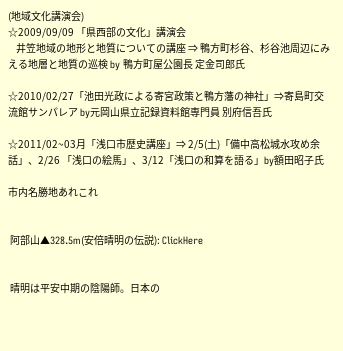(地域文化講演会)
☆2009/09/09 「県西部の文化」講演会
    井笠地域の地形と地質についての講座 ⇒ 鴨方町杉谷、杉谷池周辺にみえる地層と地質の巡検 by 鴨方町屋公園長 定金司郎氏

☆2010/02/27「池田光政による寄宮政策と鴨方藩の神社」⇒寄島町交流館サンパレア by元岡山県立記録資料館専門員 別府信吾氏

☆2011/02~03月「浅口市歴史講座」⇒ 2/5(土)「備中高松城水攻め余話」、2/26 「浅口の絵馬」、3/12「浅口の和算を語る」by額田昭子氏

市内名勝地あれこれ


 阿部山▲328.5m(安倍晴明の伝説): ClickHere


 晴明は平安中期の陰陽師。日本の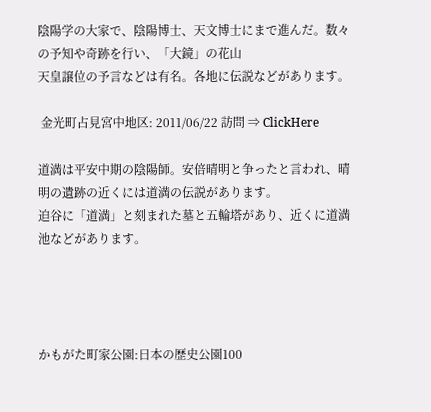陰陽学の大家で、陰陽博士、天文博士にまで進んだ。数々の予知や奇跡を行い、「大鏡」の花山
天皇譲位の予言などは有名。各地に伝説などがあります。

 金光町占見宮中地区: 2011/06/22 訪問 ⇒ ClickHere

道満は平安中期の陰陽師。安倍晴明と争ったと言われ、晴明の遺跡の近くには道満の伝説があります。
迫谷に「道満」と刻まれた墓と五輪塔があり、近くに道満池などがあります。




かもがた町家公園:日本の歴史公園100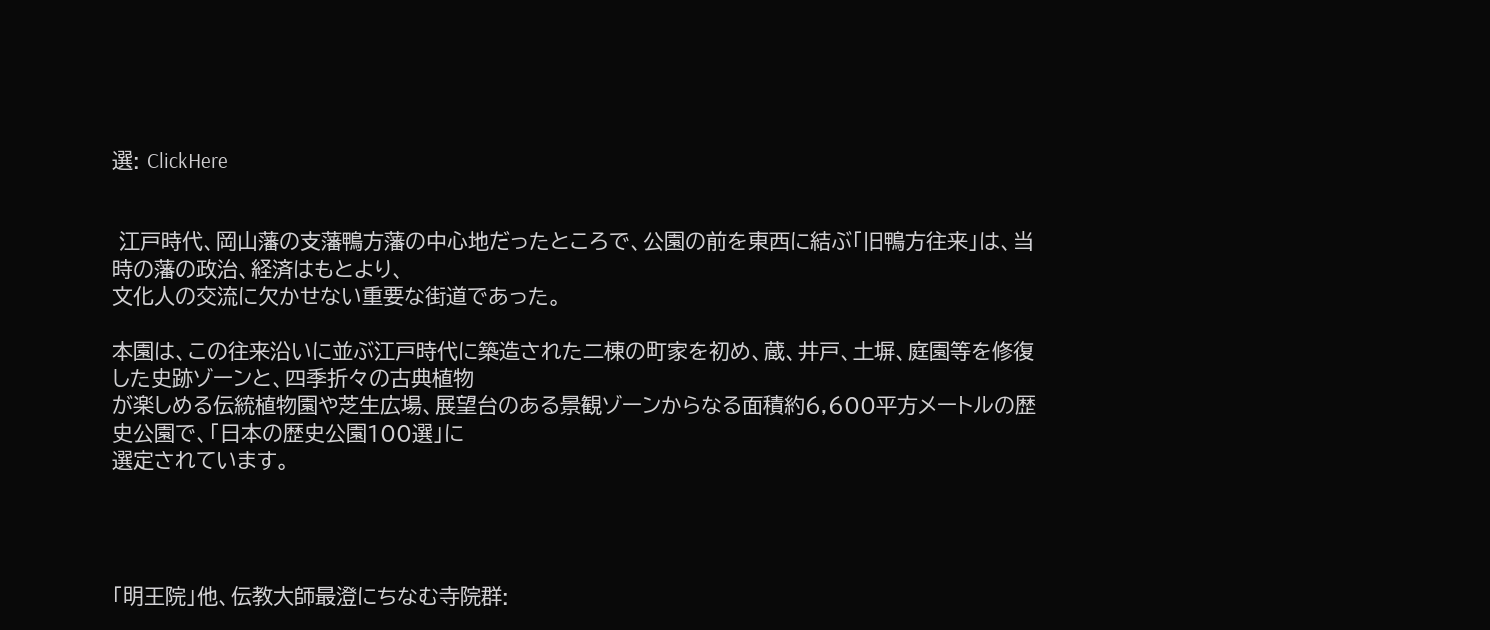選: ClickHere


 江戸時代、岡山藩の支藩鴨方藩の中心地だったところで、公園の前を東西に結ぶ「旧鴨方往来」は、当時の藩の政治、経済はもとより、
文化人の交流に欠かせない重要な街道であった。

本園は、この往来沿いに並ぶ江戸時代に築造された二棟の町家を初め、蔵、井戸、土塀、庭園等を修復した史跡ゾーンと、四季折々の古典植物
が楽しめる伝統植物園や芝生広場、展望台のある景観ゾーンからなる面積約6,600平方メートルの歴史公園で、「日本の歴史公園100選」に
選定されています。




「明王院」他、伝教大師最澄にちなむ寺院群: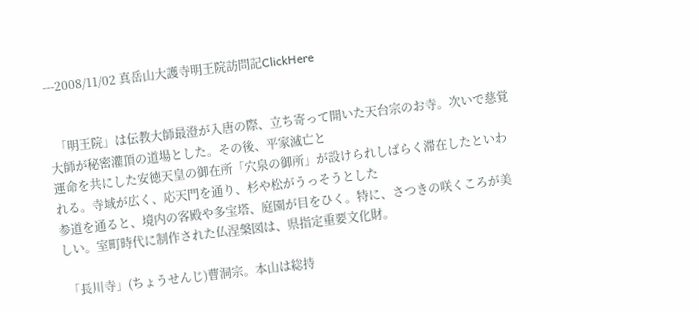---2008/11/02 真岳山大護寺明王院訪問記ClickHere


  「明王院」は伝教大師最澄が入唐の際、立ち寄って開いた天台宗のお寺。次いで慈覚大師が秘密灌頂の道場とした。その後、平家滅亡と
運命を共にした安徳天皇の御在所「穴泉の御所」が設けられしばらく滞在したといわれる。寺域が広く、応天門を通り、杉や松がうっそうとした
参道を通ると、境内の客殿や多宝塔、庭園が目をひく。特に、さつきの咲くころが美しい。室町時代に制作された仏涅槃図は、県指定重要文化財。

 「長川寺」(ちょうせんじ)曹洞宗。本山は総持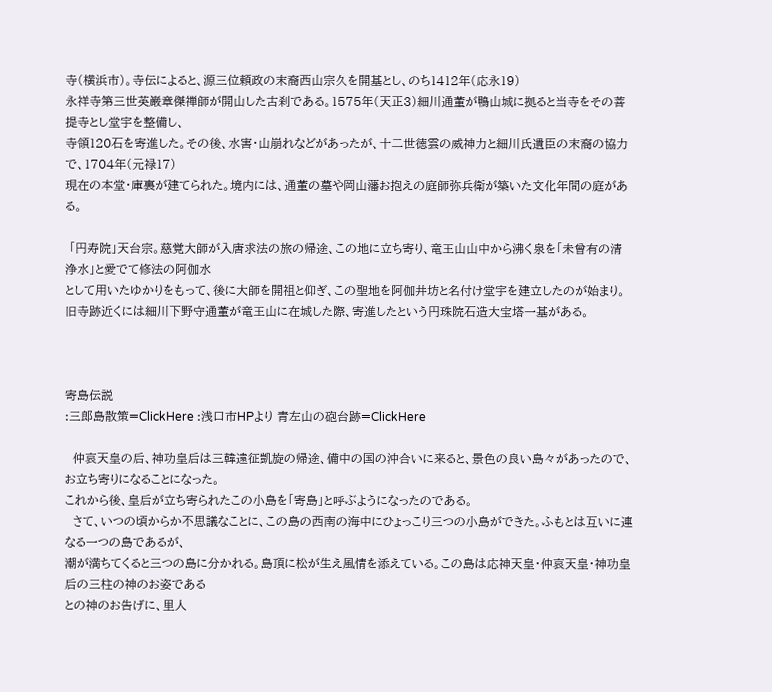寺(横浜市)。寺伝によると、源三位頼政の末裔西山宗久を開基とし、のち1412年(応永19)
永祥寺第三世英巌章傑禅師が開山した古刹である。1575年(天正3)細川通董が鴨山城に拠ると当寺をその菩提寺とし堂宇を整備し、
寺領120石を寄進した。その後、水害・山崩れなどがあったが、十二世徳雲の威神力と細川氏遺臣の末裔の協力で、1704年(元禄17)
現在の本堂・庫裏が建てられた。境内には、通董の墓や岡山藩お抱えの庭師弥兵衛が築いた文化年間の庭がある。

 「円寿院」天台宗。慈覚大師が入唐求法の旅の帰途、この地に立ち寄り、竜王山山中から沸く泉を「未曾有の清浄水」と愛でて修法の阿伽水
として用いたゆかりをもって、後に大師を開祖と仰ぎ、この聖地を阿伽井坊と名付け堂宇を建立したのが始まり。
旧寺跡近くには細川下野守通董が竜王山に在城した際、寄進したという円珠院石造大宝塔一基がある。



寄島伝説
:三郎島散策=ClickHere :浅口市HPより 青左山の砲台跡=ClickHere

  仲哀天皇の后、神功皇后は三韓遠征凱旋の帰途、備中の国の沖合いに来ると、景色の良い島々があったので、お立ち寄りになることになった。
これから後、皇后が立ち寄られたこの小島を「寄島」と呼ぶようになったのである。
  さて、いつの頃からか不思議なことに、この島の西南の海中にひょっこり三つの小島ができた。ふもとは互いに連なる一つの島であるが、
潮が満ちてくると三つの島に分かれる。島頂に松が生え風情を添えている。この島は応神天皇・仲哀天皇・神功皇后の三柱の神のお姿である
との神のお告げに、里人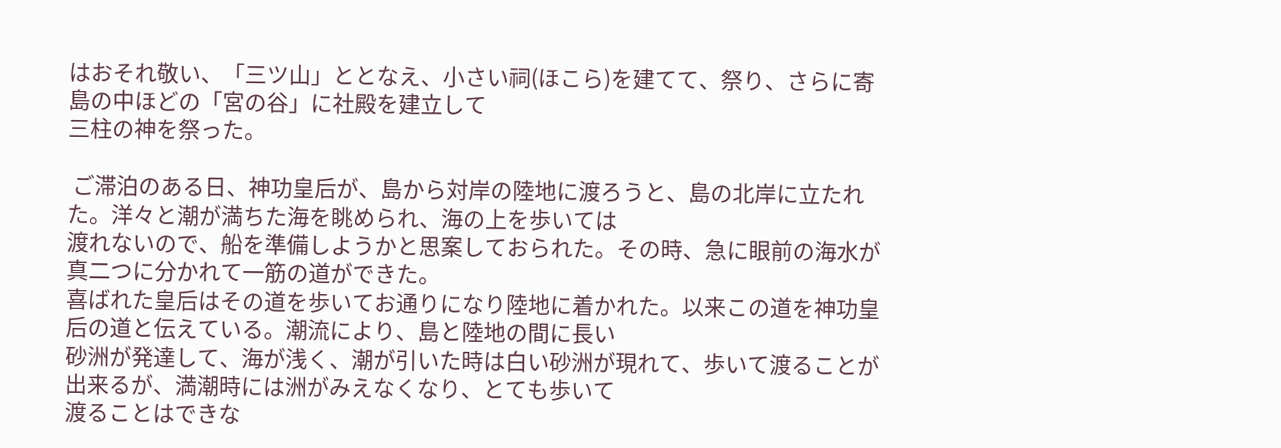はおそれ敬い、「三ツ山」ととなえ、小さい祠(ほこら)を建てて、祭り、さらに寄島の中ほどの「宮の谷」に社殿を建立して
三柱の神を祭った。

 ご滞泊のある日、神功皇后が、島から対岸の陸地に渡ろうと、島の北岸に立たれた。洋々と潮が満ちた海を眺められ、海の上を歩いては
渡れないので、船を準備しようかと思案しておられた。その時、急に眼前の海水が真二つに分かれて一筋の道ができた。
喜ばれた皇后はその道を歩いてお通りになり陸地に着かれた。以来この道を神功皇后の道と伝えている。潮流により、島と陸地の間に長い
砂洲が発達して、海が浅く、潮が引いた時は白い砂洲が現れて、歩いて渡ることが出来るが、満潮時には洲がみえなくなり、とても歩いて
渡ることはできな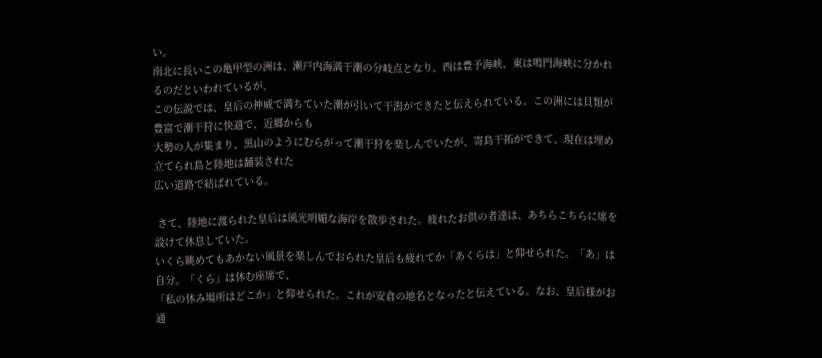い。
南北に長いこの亀甲型の洲は、瀬戸内海満干潮の分岐点となり、西は豊予海峡、東は鳴門海峡に分かれるのだといわれているが、
この伝説では、皇后の神威で満ちていた潮が引いて干潟ができたと伝えられている。この洲には貝類が豊富で潮干狩に快適で、近郷からも
大勢の人が集まり、黒山のようにむらがって潮干狩を楽しんでいたが、寄島干拓ができて、現在は埋め立てられ島と陸地は舗装された
広い道路で結ばれている。

 さて、陸地に渡られた皇后は風光明媚な海岸を散歩された。疲れたお供の者達は、あちらこちらに席を設けて休息していた。
いくら眺めてもあかない風景を楽しんでおられた皇后も疲れてか「あくらは」と仰せられた。「あ」は自分。「くら」は休む座席で、
「私の休み場所はどこか」と仰せられた。これが安倉の地名となったと伝えている。なお、皇后様がお通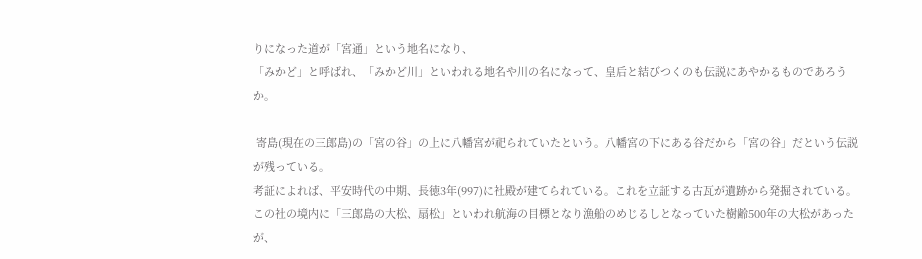りになった道が「宮通」という地名になり、
「みかど」と呼ばれ、「みかど川」といわれる地名や川の名になって、皇后と結びつくのも伝説にあやかるものであろうか。

 寄島(現在の三郎島)の「宮の谷」の上に八幡宮が祀られていたという。八幡宮の下にある谷だから「宮の谷」だという伝説が残っている。
考証によれば、平安時代の中期、長徳3年(997)に社殿が建てられている。これを立証する古瓦が遺跡から発掘されている。
この社の境内に「三郎島の大松、扇松」といわれ航海の目標となり漁船のめじるしとなっていた樹齢500年の大松があったが、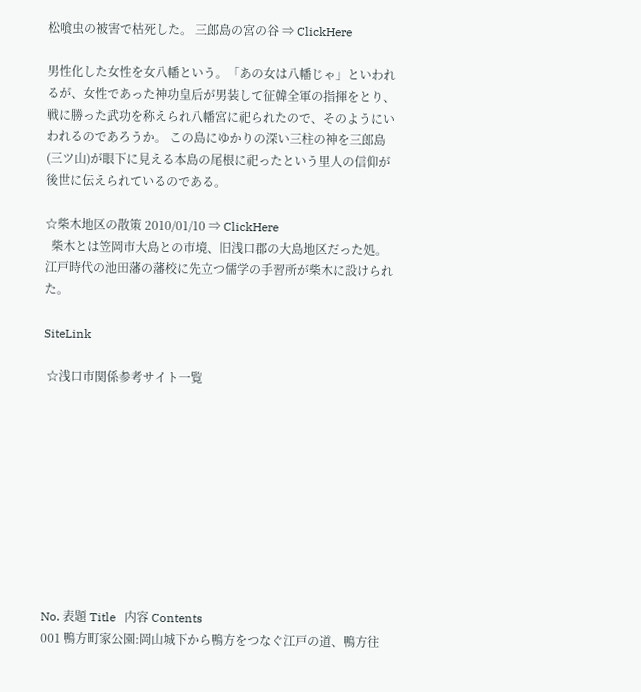松喰虫の被害で枯死した。 三郎島の宮の谷 ⇒ ClickHere

男性化した女性を女八幡という。「あの女は八幡じゃ」といわれるが、女性であった神功皇后が男装して征韓全軍の指揮をとり、
戦に勝った武功を称えられ八幡宮に祀られたので、そのようにいわれるのであろうか。 この島にゆかりの深い三柱の神を三郎島
(三ツ山)が眼下に見える本島の尾根に祀ったという里人の信仰が後世に伝えられているのである。

☆柴木地区の散策 2010/01/10 ⇒ ClickHere
  柴木とは笠岡市大島との市境、旧浅口郡の大島地区だった処。江戸時代の池田藩の藩校に先立つ儒学の手習所が柴木に設けられた。

SiteLink

 ☆浅口市関係参考サイト一覧










No. 表題 Title   内容 Contents
001 鴨方町家公園:岡山城下から鴨方をつなぐ江戸の道、鴨方往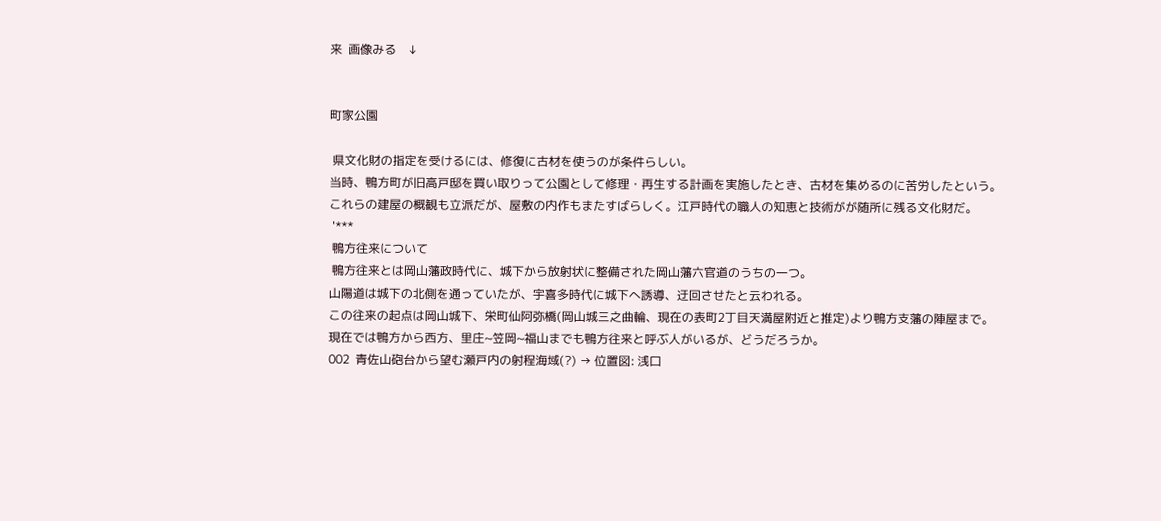来  画像みる    ↓


町家公園

 県文化財の指定を受けるには、修復に古材を使うのが条件らしい。
当時、鴨方町が旧高戸邸を買い取りって公園として修理・再生する計画を実施したとき、古材を集めるのに苦労したという。
これらの建屋の概観も立派だが、屋敷の内作もまたすばらしく。江戸時代の職人の知恵と技術がが随所に残る文化財だ。
 '***
 鴨方往来について
 鴨方往来とは岡山藩政時代に、城下から放射状に整備された岡山藩六官道のうちの一つ。
山陽道は城下の北側を通っていたが、宇喜多時代に城下へ誘導、迂回させたと云われる。
この往来の起点は岡山城下、栄町仙阿弥橋(岡山城三之曲輪、現在の表町2丁目天満屋附近と推定)より鴨方支藩の陣屋まで。
現在では鴨方から西方、里庄~笠岡~福山までも鴨方往来と呼ぶ人がいるが、どうだろうか。
002  青佐山砲台から望む瀬戸内の射程海域(?) → 位置図: 浅口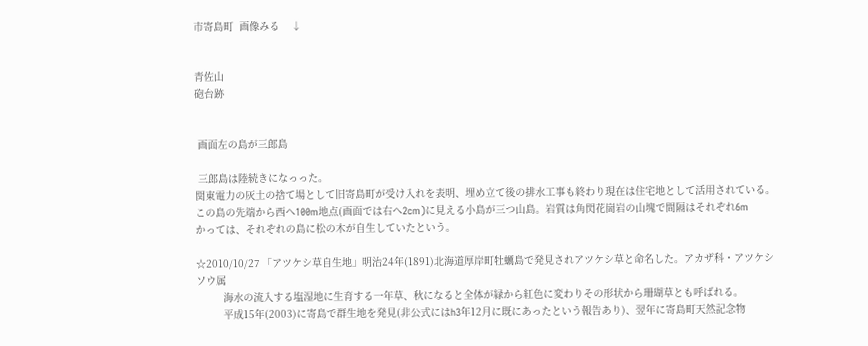市寄島町  画像みる    ↓


青佐山
砲台跡


 画面左の島が三郎島

 三郎島は陸続きになっった。
関東電力の灰土の捨て場として旧寄島町が受け入れを表明、埋め立て後の排水工事も終わり現在は住宅地として活用されている。
この島の先端から西へ100m地点(画面では右へ2cm)に見える小島が三つ山島。岩質は角閃花崗岩の山塊で間隔はそれぞれ6m
かっては、それぞれの島に松の木が自生していたという。

☆2010/10/27 「アツケシ草自生地」明治24年(1891)北海道厚岸町牡蠣島で発見されアツケシ草と命名した。アカザ科・アツケシソウ属
         海水の流入する塩湿地に生育する一年草、秋になると全体が緑から紅色に変わりその形状から珊瑚草とも呼ばれる。
         平成15年(2003)に寄島で群生地を発見(非公式にはh3年12月に既にあったという報告あり)、翌年に寄島町天然記念物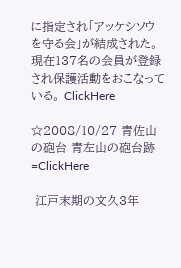に指定され「アッケシソウを守る会」が結成された。現在137名の会員が登録され保護活動をおこなっている。 ClickHere

☆2008/10/27 青佐山の砲台 青左山の砲台跡=ClickHere

 江戸末期の文久3年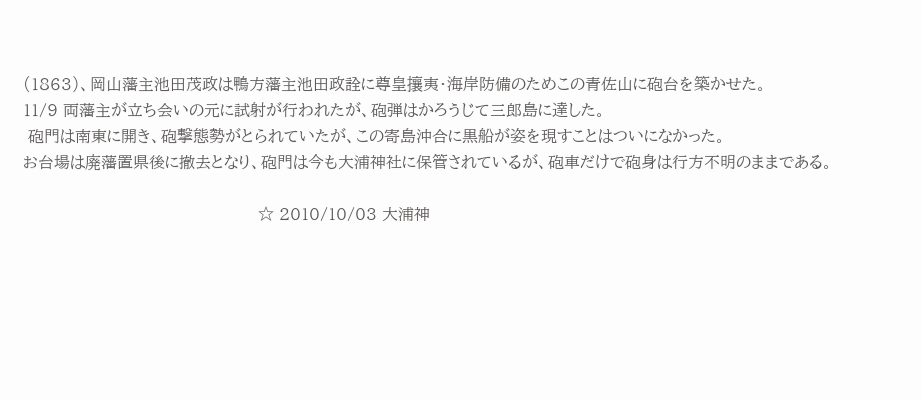(1863)、岡山藩主池田茂政は鴨方藩主池田政詮に尊皇攘夷・海岸防備のためこの青佐山に砲台を築かせた。
11/9 両藩主が立ち会いの元に試射が行われたが、砲弾はかろうじて三郎島に達した。
 砲門は南東に開き、砲撃態勢がとられていたが、この寄島沖合に黒船が姿を現すことはついになかった。
お台場は廃藩置県後に撤去となり、砲門は今も大浦神社に保管されているが、砲車だけで砲身は行方不明のままである。

                                               ☆ 2010/10/03 大浦神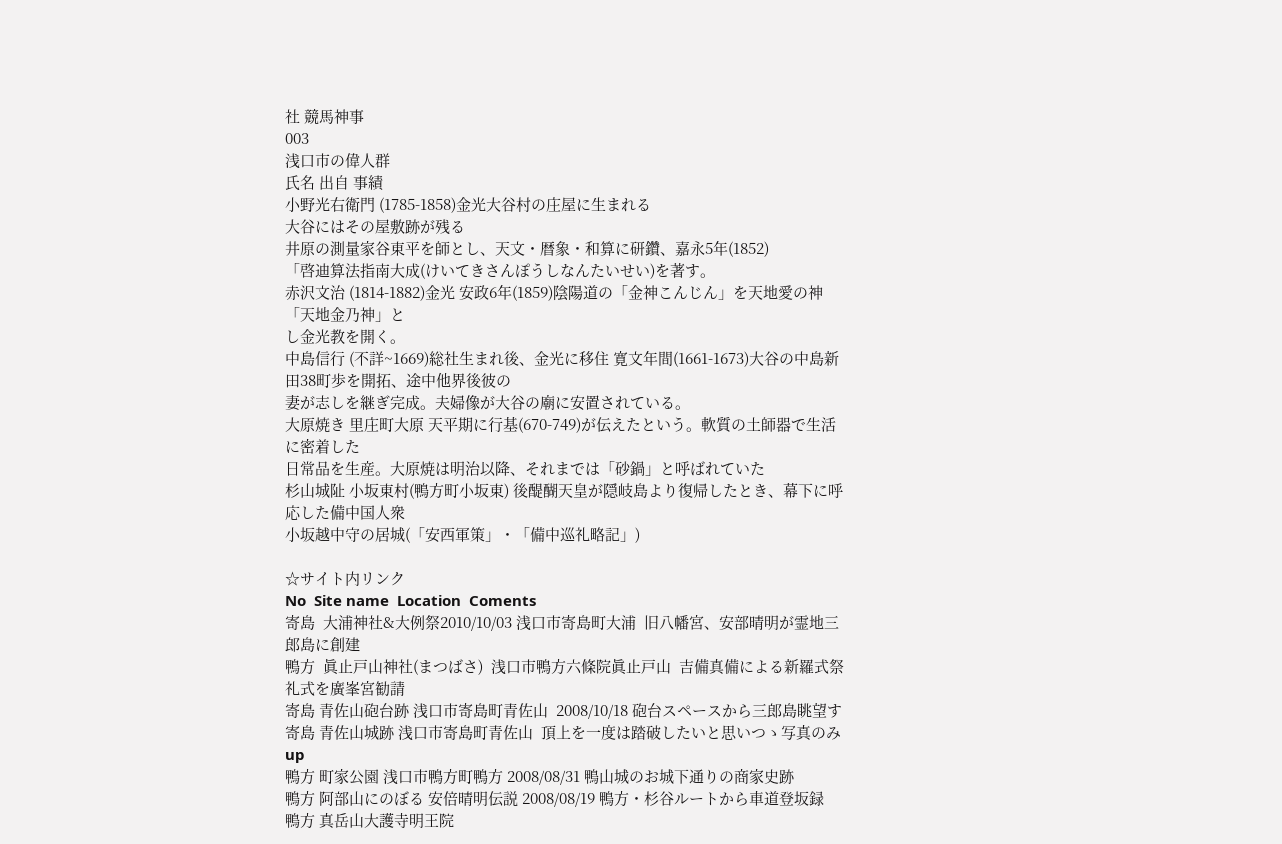社 競馬神事
003
浅口市の偉人群
氏名 出自 事績
小野光右衛門 (1785-1858)金光大谷村の庄屋に生まれる
大谷にはその屋敷跡が残る
井原の測量家谷東平を師とし、天文・暦象・和算に研鑽、嘉永5年(1852)
「啓迪算法指南大成(けいてきさんぽうしなんたいせい)を著す。
赤沢文治 (1814-1882)金光 安政6年(1859)陰陽道の「金神こんじん」を天地愛の神「天地金乃神」と
し金光教を開く。
中島信行 (不詳~1669)総社生まれ後、金光に移住 寛文年間(1661-1673)大谷の中島新田38町歩を開拓、途中他界後彼の
妻が志しを継ぎ完成。夫婦像が大谷の廟に安置されている。
大原焼き 里庄町大原 天平期に行基(670-749)が伝えたという。軟質の土師器で生活に密着した
日常品を生産。大原焼は明治以降、それまでは「砂鍋」と呼ばれていた
杉山城阯 小坂東村(鴨方町小坂東) 後醍醐天皇が隠岐島より復帰したとき、幕下に呼応した備中国人衆
小坂越中守の居城(「安西軍策」・「備中巡礼略記」)

☆サイト内リンク
No  Site name  Location  Coments
寄島  大浦神社&大例祭2010/10/03 浅口市寄島町大浦  旧八幡宮、安部晴明が霊地三郎島に創建
鴨方  眞止戸山神社(まつばさ)  浅口市鴨方六條院眞止戸山  吉備真備による新羅式祭礼式を廣峯宮勧請
寄島 青佐山砲台跡 浅口市寄島町青佐山  2008/10/18 砲台スペースから三郎島眺望す
寄島 青佐山城跡 浅口市寄島町青佐山  頂上を一度は踏破したいと思いつゝ写真のみup
鴨方 町家公園 浅口市鴨方町鴨方 2008/08/31 鴨山城のお城下通りの商家史跡
鴨方 阿部山にのぼる 安倍晴明伝説 2008/08/19 鴨方・杉谷ルートから車道登坂録
鴨方 真岳山大護寺明王院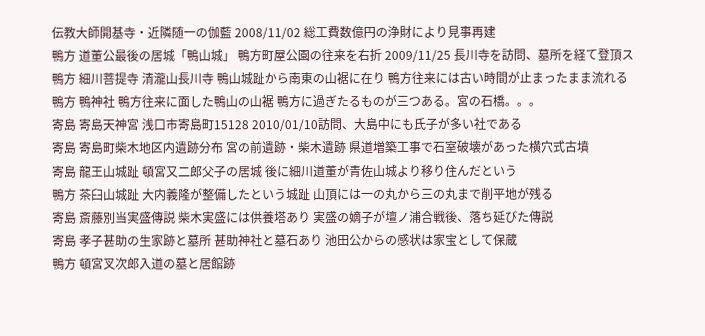伝教大師開基寺・近隣随一の伽藍 2008/11/02 総工費数億円の浄財により見事再建
鴨方 道董公最後の居城「鴨山城」 鴨方町屋公園の往来を右折 2009/11/25 長川寺を訪問、墓所を経て登頂ス
鴨方 細川菩提寺 清瀧山長川寺 鴨山城趾から南東の山裾に在り 鴨方往来には古い時間が止まったまま流れる
鴨方 鴨神社 鴨方往来に面した鴨山の山裾 鴨方に過ぎたるものが三つある。宮の石橋。。。
寄島 寄島天神宮 浅口市寄島町15128 2010/01/10訪問、大島中にも氏子が多い社である
寄島 寄島町柴木地区内遺跡分布 宮の前遺跡・柴木遺跡 県道増築工事で石室破壊があった横穴式古墳
寄島 龍王山城趾 頓宮又二郎父子の居城 後に細川道董が青佐山城より移り住んだという
鴨方 茶臼山城趾 大内義隆が整備したという城趾 山頂には一の丸から三の丸まで削平地が残る
寄島 斎藤別当実盛傳説 柴木実盛には供養塔あり 実盛の嫡子が壇ノ浦合戦後、落ち延びた傳説
寄島 孝子甚助の生家跡と墓所 甚助神社と墓石あり 池田公からの感状は家宝として保蔵
鴨方 頓宮叉次郎入道の墓と居館跡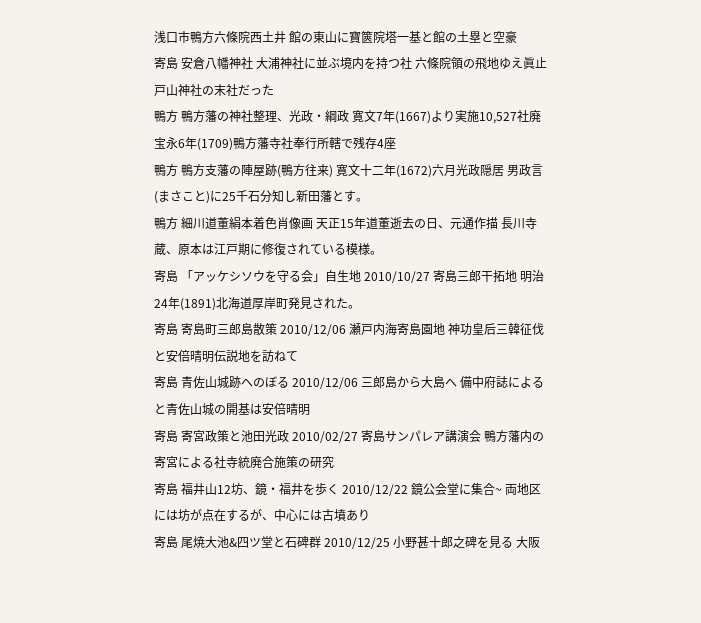浅口市鴨方六條院西土井 館の東山に寶篋院塔一基と館の土塁と空豪
寄島 安倉八幡神社 大浦神社に並ぶ境内を持つ社 六條院領の飛地ゆえ眞止戸山神社の末社だった
鴨方 鴨方藩の神社整理、光政・綱政 寛文7年(1667)より実施10,527社廃 宝永6年(1709)鴨方藩寺社奉行所轄で残存4座
鴨方 鴨方支藩の陣屋跡(鴨方往来) 寛文十二年(1672)六月光政隠居 男政言(まさこと)に25千石分知し新田藩とす。
鴨方 細川道董絹本着色肖像画 天正15年道董逝去の日、元通作描 長川寺蔵、原本は江戸期に修復されている模様。
寄島 「アッケシソウを守る会」自生地 2010/10/27 寄島三郎干拓地 明治24年(1891)北海道厚岸町発見された。
寄島 寄島町三郎島散策 2010/12/06 瀬戸内海寄島園地 神功皇后三韓征伐と安倍晴明伝説地を訪ねて
寄島 青佐山城跡へのぼる 2010/12/06 三郎島から大島へ 備中府誌によると青佐山城の開基は安倍晴明
寄島 寄宮政策と池田光政 2010/02/27 寄島サンパレア講演会 鴨方藩内の寄宮による社寺統廃合施策の研究
寄島 福井山12坊、鏡・福井を歩く 2010/12/22 鏡公会堂に集合~ 両地区には坊が点在するが、中心には古墳あり
寄島 尾焼大池&四ツ堂と石碑群 2010/12/25 小野甚十郎之碑を見る 大阪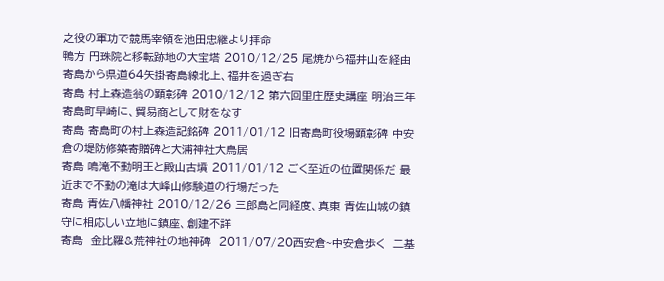之役の軍功で競馬宰領を池田忠継より拝命
鴨方 円珠院と移転跡地の大宝塔 2010/12/25 尾焼から福井山を経由 寄島から県道64矢掛寄島線北上、福井を過ぎ右
寄島 村上森造翁の顕彰碑 2010/12/12 第六回里庄歴史講座 明治三年寄島町早崎に、貿易商として財をなす
寄島 寄島町の村上森造記銘碑 2011/01/12 旧寄島町役場顕彰碑 中安倉の堤防修築寄贈碑と大浦神社大鳥居
寄島 鳴滝不動明王と殿山古墳 2011/01/12 ごく至近の位置関係だ 最近まで不動の滝は大峰山修験道の行場だった
寄島 青佐八幡神社 2010/12/26 三郎島と同経度、真東 青佐山城の鎮守に相応しい立地に鎮座、創建不詳
寄島  金比羅&荒神社の地神碑  2011/07/20西安倉~中安倉歩く  二基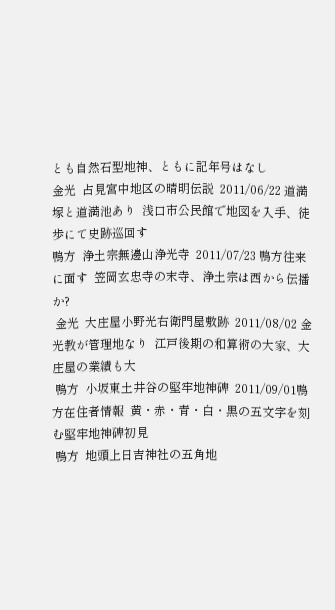とも自然石型地神、ともに記年号はなし
金光  占見宮中地区の晴明伝説  2011/06/22 道満塚と道満池あり  浅口市公民館で地図を入手、徒歩にて史跡巡回す
鴨方  浄土宗無邊山浄光寺  2011/07/23 鴨方往来に面す  笠岡玄忠寺の末寺、浄土宗は西から伝播か?
 金光  大庄屋小野光右衛門屋敷跡  2011/08/02 金光教が管理地なり  江戸後期の和算術の大家、大庄屋の業績も大
 鴨方  小坂東土井谷の堅牢地神碑  2011/09/01鴨方在住者情報  黄・赤・青・白・黒の五文字を刻む堅牢地神碑初見
 鴨方  地頭上日吉神社の五角地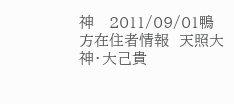神   2011/09/01鴨方在住者情報  天照大神・大己貴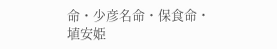命・少彦名命・保食命・埴安姫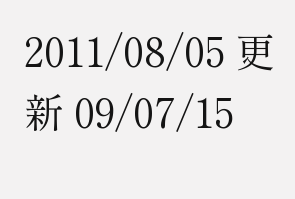2011/08/05 更新 09/07/15